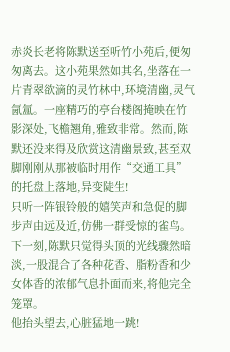赤炎长老将陈默送至听竹小苑后,便匆匆离去。这小苑果然如其名,坐落在一片青翠欲滴的灵竹林中,环境清幽,灵气氤氲。一座精巧的亭台楼阁掩映在竹影深处,飞檐翘角,雅致非常。然而,陈默还没来得及欣赏这清幽景致,甚至双脚刚刚从那被临时用作“交通工具”的托盘上落地,异变陡生!
只听一阵银铃般的嬉笑声和急促的脚步声由远及近,仿佛一群受惊的雀鸟。下一刻,陈默只觉得头顶的光线骤然暗淡,一股混合了各种花香、脂粉香和少女体香的浓郁气息扑面而来,将他完全笼罩。
他抬头望去,心脏猛地一跳!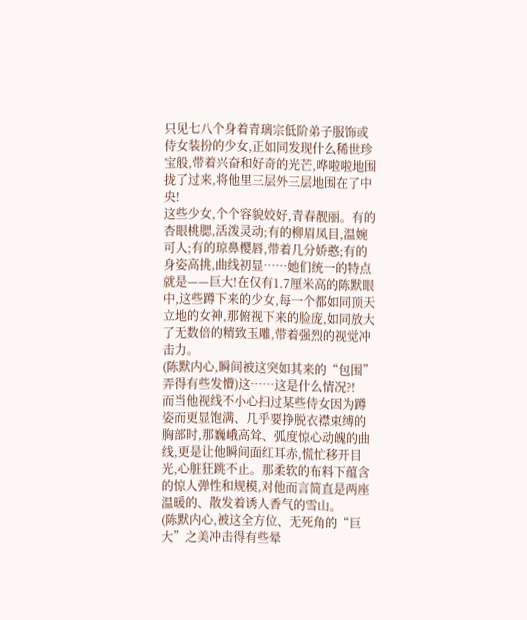只见七八个身着青璃宗低阶弟子服饰或侍女装扮的少女,正如同发现什么稀世珍宝般,带着兴奋和好奇的光芒,哗啦啦地围拢了过来,将他里三层外三层地围在了中央!
这些少女,个个容貌姣好,青春靓丽。有的杏眼桃腮,活泼灵动;有的柳眉凤目,温婉可人;有的琼鼻樱唇,带着几分娇憨;有的身姿高挑,曲线初显……她们统一的特点就是——巨大!在仅有1.7厘米高的陈默眼中,这些蹲下来的少女,每一个都如同顶天立地的女神,那俯视下来的脸庞,如同放大了无数倍的精致玉雕,带着强烈的视觉冲击力。
(陈默内心,瞬间被这突如其来的“包围”弄得有些发懵)这……这是什么情况?!
而当他视线不小心扫过某些侍女因为蹲姿而更显饱满、几乎要挣脱衣襟束缚的胸部时,那巍峨高耸、弧度惊心动魄的曲线,更是让他瞬间面红耳赤,慌忙移开目光,心脏狂跳不止。那柔软的布料下蕴含的惊人弹性和规模,对他而言简直是两座温暖的、散发着诱人香气的雪山。
(陈默内心,被这全方位、无死角的“巨大”之美冲击得有些晕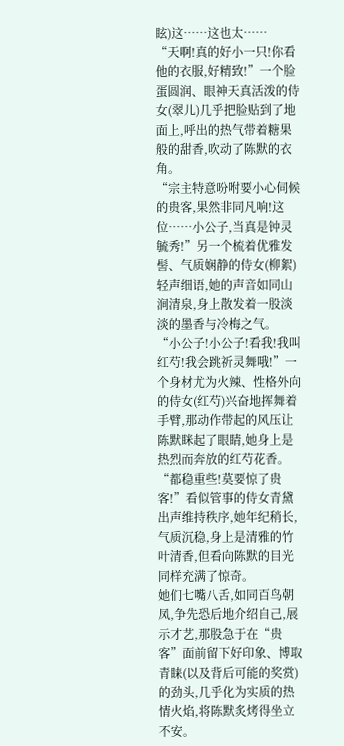眩)这……这也太……
“天啊!真的好小一只!你看他的衣服,好精致!”一个脸蛋圆润、眼神天真活泼的侍女(翠儿)几乎把脸贴到了地面上,呼出的热气带着糖果般的甜香,吹动了陈默的衣角。
“宗主特意吩咐要小心伺候的贵客,果然非同凡响!这位……小公子,当真是钟灵毓秀!”另一个梳着优雅发髻、气质娴静的侍女(柳絮)轻声细语,她的声音如同山涧清泉,身上散发着一股淡淡的墨香与冷梅之气。
“小公子!小公子!看我!我叫红芍!我会跳祈灵舞哦!”一个身材尤为火辣、性格外向的侍女(红芍)兴奋地挥舞着手臂,那动作带起的风压让陈默眯起了眼睛,她身上是热烈而奔放的红芍花香。
“都稳重些!莫要惊了贵客!”看似管事的侍女青黛出声维持秩序,她年纪稍长,气质沉稳,身上是清雅的竹叶清香,但看向陈默的目光同样充满了惊奇。
她们七嘴八舌,如同百鸟朝凤,争先恐后地介绍自己,展示才艺,那股急于在“贵客”面前留下好印象、博取青睐(以及背后可能的奖赏)的劲头,几乎化为实质的热情火焰,将陈默炙烤得坐立不安。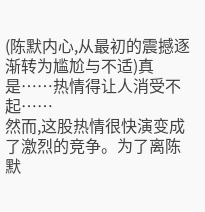(陈默内心,从最初的震撼逐渐转为尴尬与不适)真是……热情得让人消受不起……
然而,这股热情很快演变成了激烈的竞争。为了离陈默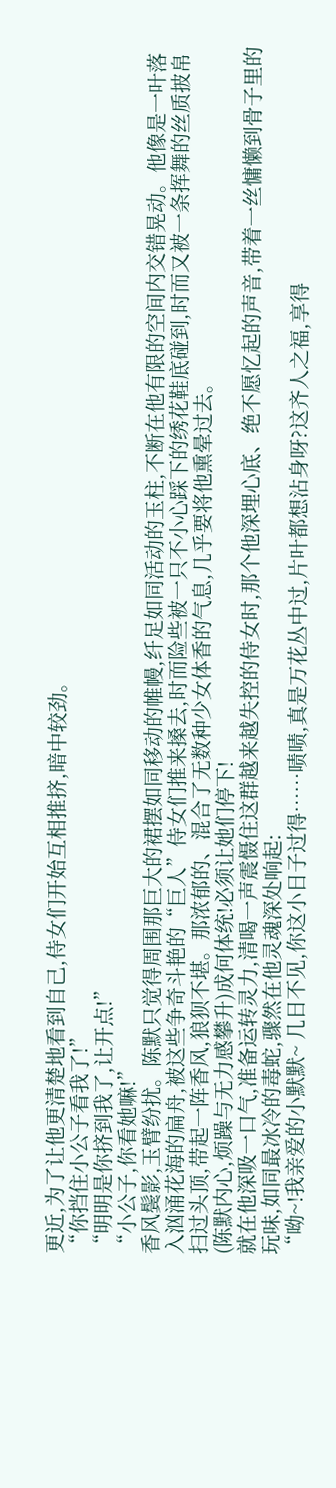更近,为了让他更清楚地看到自己,侍女们开始互相推挤,暗中较劲。
“你挡住小公子看我了!”
“明明是你挤到我了,让开点!”
“小公子,你看她嘛!”
香风鬓影,玉臂纷扰。陈默只觉得周围那巨大的裙摆如同移动的帷幔,纤足如同活动的玉柱,不断在他有限的空间内交错晃动。他像是一叶落入汹涌花海的扁舟,被这些争奇斗艳的“巨人”侍女们推来搡去,时而险些被一只不小心踩下的绣花鞋底碰到,时而又被一条挥舞的丝质披帛扫过头顶,带起一阵香风,狼狈不堪。那浓郁的、混合了无数种少女体香的气息,几乎要将他熏晕过去。
(陈默内心,烦躁与无力感攀升)成何体统!必须让她们停下!
就在他深吸一口气,准备运转灵力,清喝一声震慑住这群越来越失控的侍女时,那个他深埋心底、绝不愿忆起的声音,带着一丝慵懒到骨子里的玩味,如同最冰冷的毒蛇,骤然在他灵魂深处响起:
“呦~!我亲爱的小默默~ 几日不见,你这小日子过得……啧啧,真是万花丛中过,片叶都想沾身呀?这齐人之福,享得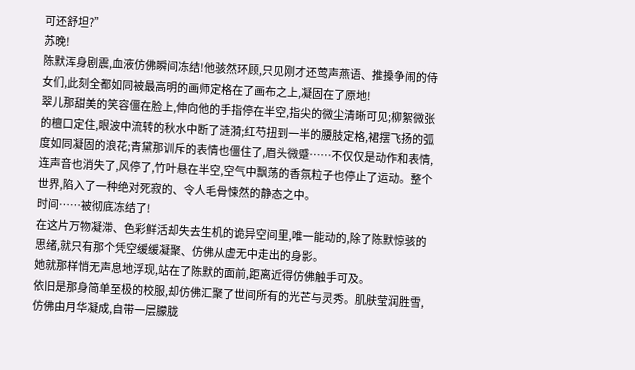可还舒坦?”
苏晚!
陈默浑身剧震,血液仿佛瞬间冻结!他骇然环顾,只见刚才还莺声燕语、推搡争闹的侍女们,此刻全都如同被最高明的画师定格在了画布之上,凝固在了原地!
翠儿那甜美的笑容僵在脸上,伸向他的手指停在半空,指尖的微尘清晰可见;柳絮微张的檀口定住,眼波中流转的秋水中断了涟漪;红芍扭到一半的腰肢定格,裙摆飞扬的弧度如同凝固的浪花;青黛那训斥的表情也僵住了,眉头微蹙……不仅仅是动作和表情,连声音也消失了,风停了,竹叶悬在半空,空气中飘荡的香氛粒子也停止了运动。整个世界,陷入了一种绝对死寂的、令人毛骨悚然的静态之中。
时间……被彻底冻结了!
在这片万物凝滞、色彩鲜活却失去生机的诡异空间里,唯一能动的,除了陈默惊骇的思绪,就只有那个凭空缓缓凝聚、仿佛从虚无中走出的身影。
她就那样悄无声息地浮现,站在了陈默的面前,距离近得仿佛触手可及。
依旧是那身简单至极的校服,却仿佛汇聚了世间所有的光芒与灵秀。肌肤莹润胜雪,仿佛由月华凝成,自带一层朦胧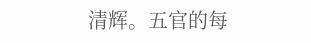清辉。五官的每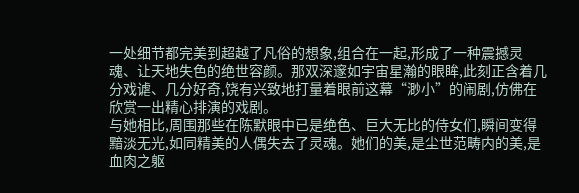一处细节都完美到超越了凡俗的想象,组合在一起,形成了一种震撼灵魂、让天地失色的绝世容颜。那双深邃如宇宙星瀚的眼眸,此刻正含着几分戏谑、几分好奇,饶有兴致地打量着眼前这幕“渺小”的闹剧,仿佛在欣赏一出精心排演的戏剧。
与她相比,周围那些在陈默眼中已是绝色、巨大无比的侍女们,瞬间变得黯淡无光,如同精美的人偶失去了灵魂。她们的美,是尘世范畴内的美,是血肉之躯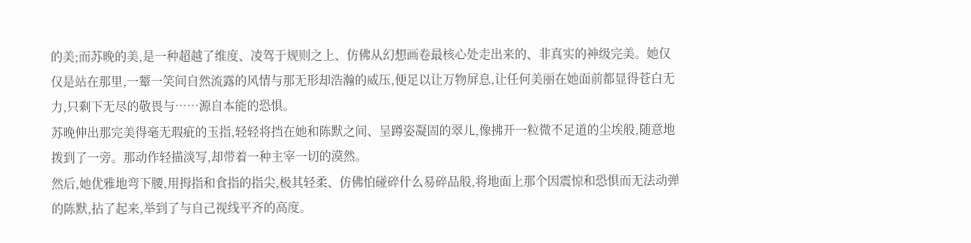的美;而苏晚的美,是一种超越了维度、凌驾于规则之上、仿佛从幻想画卷最核心处走出来的、非真实的神级完美。她仅仅是站在那里,一颦一笑间自然流露的风情与那无形却浩瀚的威压,便足以让万物屏息,让任何美丽在她面前都显得苍白无力,只剩下无尽的敬畏与……源自本能的恐惧。
苏晚伸出那完美得毫无瑕疵的玉指,轻轻将挡在她和陈默之间、呈蹲姿凝固的翠儿,像拂开一粒微不足道的尘埃般,随意地拨到了一旁。那动作轻描淡写,却带着一种主宰一切的漠然。
然后,她优雅地弯下腰,用拇指和食指的指尖,极其轻柔、仿佛怕碰碎什么易碎品般,将地面上那个因震惊和恐惧而无法动弹的陈默,拈了起来,举到了与自己视线平齐的高度。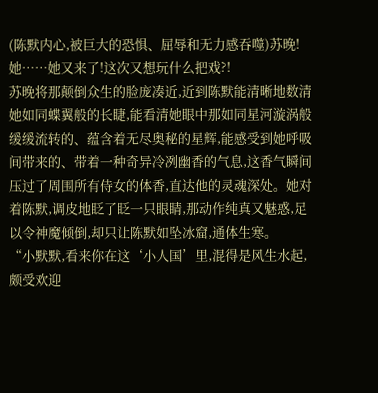(陈默内心,被巨大的恐惧、屈辱和无力感吞噬)苏晚!她……她又来了!这次又想玩什么把戏?!
苏晚将那颠倒众生的脸庞凑近,近到陈默能清晰地数清她如同蝶翼般的长睫,能看清她眼中那如同星河漩涡般缓缓流转的、蕴含着无尽奥秘的星辉,能感受到她呼吸间带来的、带着一种奇异冷冽幽香的气息,这香气瞬间压过了周围所有侍女的体香,直达他的灵魂深处。她对着陈默,调皮地眨了眨一只眼睛,那动作纯真又魅惑,足以令神魔倾倒,却只让陈默如坠冰窟,通体生寒。
“小默默,看来你在这‘小人国’里,混得是风生水起,颇受欢迎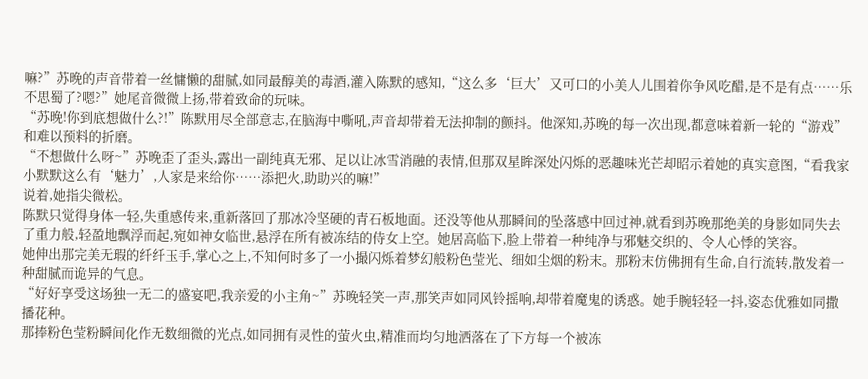嘛?”苏晚的声音带着一丝慵懒的甜腻,如同最醇美的毒酒,灌入陈默的感知,“这么多‘巨大’又可口的小美人儿围着你争风吃醋,是不是有点……乐不思蜀了?嗯?”她尾音微微上扬,带着致命的玩味。
“苏晚!你到底想做什么?!”陈默用尽全部意志,在脑海中嘶吼,声音却带着无法抑制的颤抖。他深知,苏晚的每一次出现,都意味着新一轮的“游戏”和难以预料的折磨。
“不想做什么呀~”苏晚歪了歪头,露出一副纯真无邪、足以让冰雪消融的表情,但那双星眸深处闪烁的恶趣味光芒却昭示着她的真实意图,“看我家小默默这么有‘魅力’,人家是来给你……添把火,助助兴的嘛!”
说着,她指尖微松。
陈默只觉得身体一轻,失重感传来,重新落回了那冰冷坚硬的青石板地面。还没等他从那瞬间的坠落感中回过神,就看到苏晚那绝美的身影如同失去了重力般,轻盈地飘浮而起,宛如神女临世,悬浮在所有被冻结的侍女上空。她居高临下,脸上带着一种纯净与邪魅交织的、令人心悸的笑容。
她伸出那完美无瑕的纤纤玉手,掌心之上,不知何时多了一小撮闪烁着梦幻般粉色莹光、细如尘烟的粉末。那粉末仿佛拥有生命,自行流转,散发着一种甜腻而诡异的气息。
“好好享受这场独一无二的盛宴吧,我亲爱的小主角~”苏晚轻笑一声,那笑声如同风铃摇响,却带着魔鬼的诱惑。她手腕轻轻一抖,姿态优雅如同撒播花种。
那捧粉色莹粉瞬间化作无数细微的光点,如同拥有灵性的萤火虫,精准而均匀地洒落在了下方每一个被冻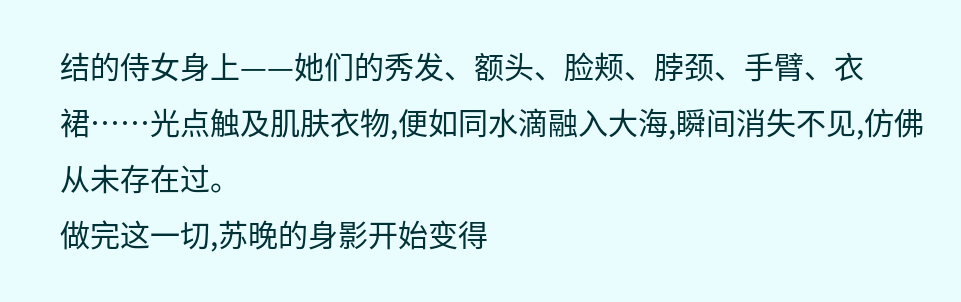结的侍女身上——她们的秀发、额头、脸颊、脖颈、手臂、衣裙……光点触及肌肤衣物,便如同水滴融入大海,瞬间消失不见,仿佛从未存在过。
做完这一切,苏晚的身影开始变得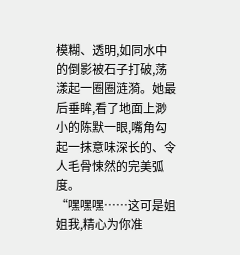模糊、透明,如同水中的倒影被石子打破,荡漾起一圈圈涟漪。她最后垂眸,看了地面上渺小的陈默一眼,嘴角勾起一抹意味深长的、令人毛骨悚然的完美弧度。
“嘿嘿嘿……这可是姐姐我,精心为你准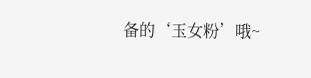备的‘玉女粉’哦~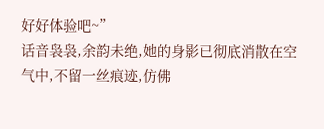好好体验吧~”
话音袅袅,余韵未绝,她的身影已彻底消散在空气中,不留一丝痕迹,仿佛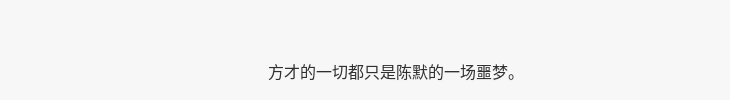方才的一切都只是陈默的一场噩梦。